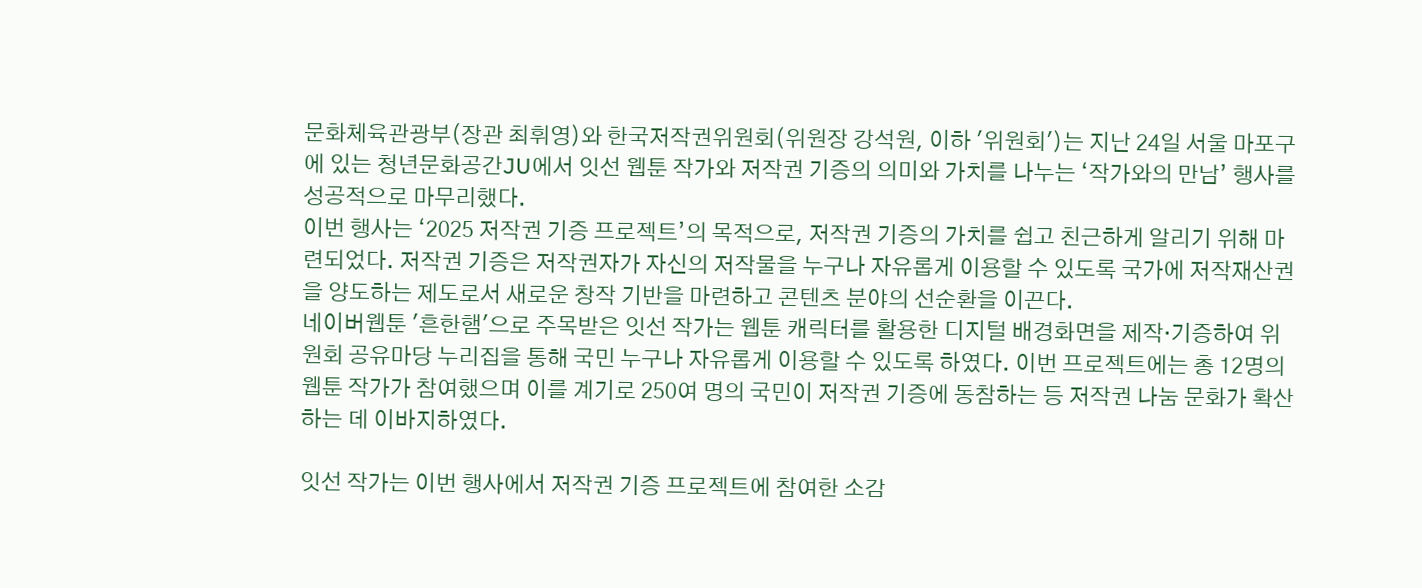문화체육관광부(장관 최휘영)와 한국저작권위원회(위원장 강석원, 이하 '위원회')는 지난 24일 서울 마포구에 있는 청년문화공간JU에서 잇선 웹툰 작가와 저작권 기증의 의미와 가치를 나누는 ‘작가와의 만남’ 행사를 성공적으로 마무리했다.
이번 행사는 ‘2025 저작권 기증 프로젝트’의 목적으로, 저작권 기증의 가치를 쉽고 친근하게 알리기 위해 마련되었다. 저작권 기증은 저작권자가 자신의 저작물을 누구나 자유롭게 이용할 수 있도록 국가에 저작재산권을 양도하는 제도로서 새로운 창작 기반을 마련하고 콘텐츠 분야의 선순환을 이끈다.
네이버웹툰 '흔한햄'으로 주목받은 잇선 작가는 웹툰 캐릭터를 활용한 디지털 배경화면을 제작·기증하여 위원회 공유마당 누리집을 통해 국민 누구나 자유롭게 이용할 수 있도록 하였다. 이번 프로젝트에는 총 12명의 웹툰 작가가 참여했으며 이를 계기로 250여 명의 국민이 저작권 기증에 동참하는 등 저작권 나눔 문화가 확산하는 데 이바지하였다.

잇선 작가는 이번 행사에서 저작권 기증 프로젝트에 참여한 소감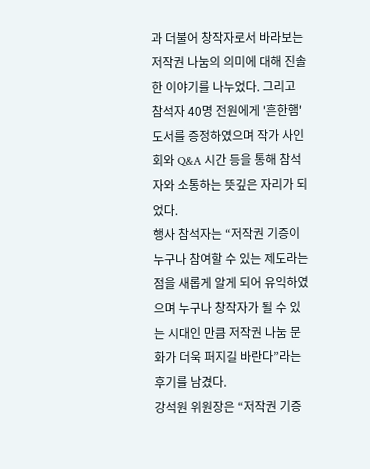과 더불어 창작자로서 바라보는 저작권 나눔의 의미에 대해 진솔한 이야기를 나누었다. 그리고 참석자 40명 전원에게 '흔한햄' 도서를 증정하였으며 작가 사인회와 Q&A 시간 등을 통해 참석자와 소통하는 뜻깊은 자리가 되었다.
행사 참석자는 “저작권 기증이 누구나 참여할 수 있는 제도라는 점을 새롭게 알게 되어 유익하였으며 누구나 창작자가 될 수 있는 시대인 만큼 저작권 나눔 문화가 더욱 퍼지길 바란다”라는 후기를 남겼다.
강석원 위원장은 “저작권 기증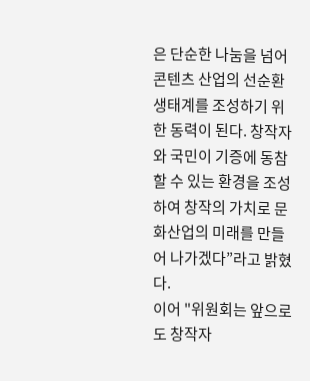은 단순한 나눔을 넘어 콘텐츠 산업의 선순환 생태계를 조성하기 위한 동력이 된다. 창작자와 국민이 기증에 동참할 수 있는 환경을 조성하여 창작의 가치로 문화산업의 미래를 만들어 나가겠다”라고 밝혔다.
이어 "위원회는 앞으로도 창작자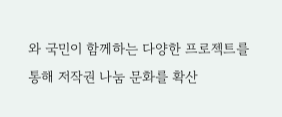와 국민이 함께하는 다양한 프로젝트를 통해 저작권 나눔 문화를 확산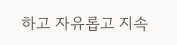하고 자유롭고 지속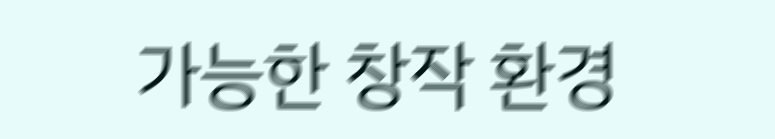가능한 창작 환경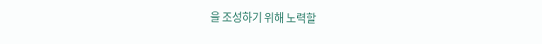을 조성하기 위해 노력할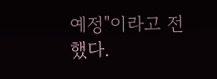예정"이라고 전했다.